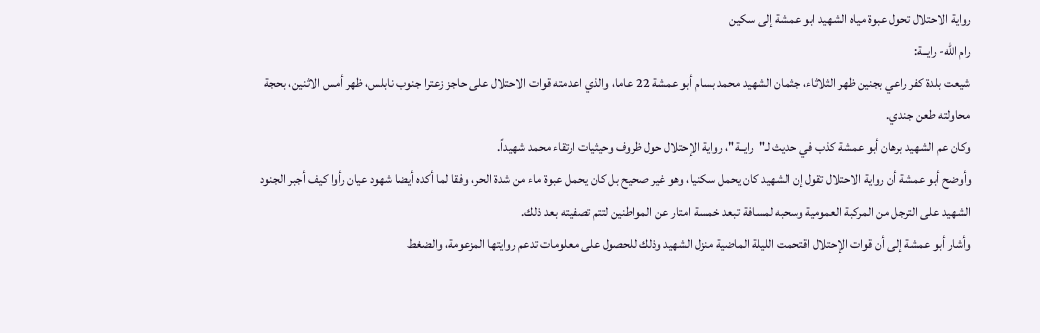رواية الاحتلال تحول عبوة مياه الشهيد ابو عمشة إلى سكين
رام الله- رايــة:
شيعت بلدة كفر راعي بجنين ظهر الثلاثاء، جثمان الشهيد محمد بسام أبو عمشة 22 عاما، والذي اعدمته قوات الاحتلال على حاجز زعترا جنوب نابلس، ظهر أمس الاثنين، بحجة محاولته طعن جندي.
وكان عم الشهيد برهان أبو عمشة كذب في حديث لـ"رايــة"، رواية الإحتلال حول ظروف وحيثيات ارتقاء محمد شهيداً.
وأوضح أبو عمشة أن رواية الاحتلال تقول إن الشهيد كان يحمل سكنيا، وهو غير صحيح بل كان يحمل عبوة ماء من شدة الحر، وفقا لما أكده أيضا شهود عيان رأوا كيف أجبر الجنود الشهيد على الترجل من المركبة العمومية وسحبه لمسافة تبعد خمسة امتار عن المواطنين لتتم تصفيته بعد ذلك.
وأشار أبو عمشة إلى أن قوات الإحتلال اقتحمت الليلة الماضية منزل الشهيد وذلك للحصول على معلومات تدعم روايتها المزعومة، والضغط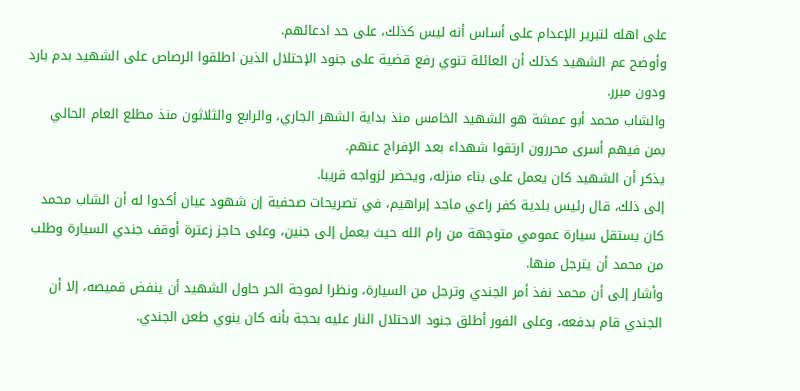على اهله لتبرير الإعدام على أساس أنه ليس كذلك، على حد ادعائهم.
وأوضح عم الشهيد كذلك أن العائلة تنوي رفع قضية على جنود الإحتلال الذين اطلقوا الرصاص على الشهيد بدم بارد ودون مبرر.
والشاب محمد أبو عمشة هو الشهيد الخامس منذ بداية الشهر الجاري، والرابع والثلاثون منذ مطلع العام الحالي بمن فيهم أسرى محررون ارتقوا شهداء بعد الإفراج عنهم.
يذكر أن الشهيد كان يعمل على بناء منزله، ويحضر لزواجه قريبا.
إلى ذلك، قال رئيس بلدية كفر راعي ماجد إبراهيم، في تصريحات صحفية إن شهود عيان أكدوا له أن الشاب محمد كان يستقل سيارة عمومي متوجهة من رام الله حيث يعمل إلى جنين، وعلى حاجز زعترة أوقف جندي السيارة وطلب من محمد أن يترجل منها.
وأشار إلى أن محمد نفذ أمر الجندي وترجل من السيارة، ونظرا لموجة الحر حاول الشهيد أن ينفض قميصه، إلا أن الجندي قام بدفعه، وعلى الفور أطلق جنود الاحتلال النار عليه بحجة بأنه كان ينوي طعن الجندي.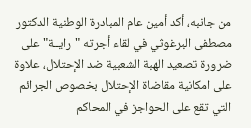من جانبه، أكد أمين عام المبادرة الوطنية الدكتور مصطفى البرغوثي في لقاء أجرته "رايــة" على ضرورة تصعيد الهبة الشعبية ضد الإحتلال، علاوة على امكانية مقاضاة الإحتلال بخصوص الجرائم التي تقع على الحواجز في المحاكم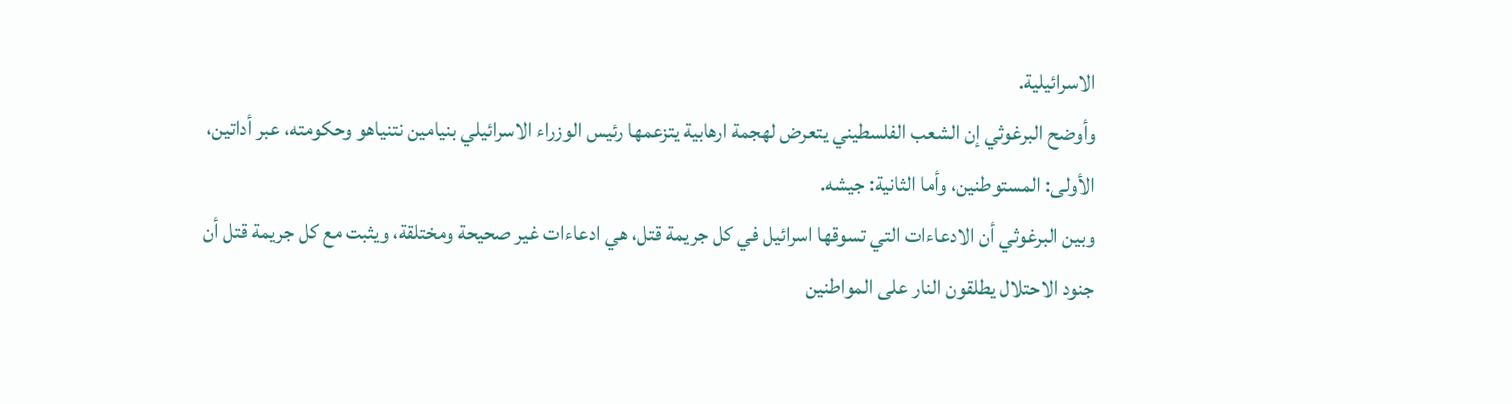الاسرائيلية.
وأوضح البرغوثي إن الشعب الفلسطيني يتعرض لهجمة ارهابية يتزعمها رئيس الوزراء الاسرائيلي بنيامين نتنياهو وحكومته، عبر أداتين، الأولى: المستوطنين، وأما الثانية: جيشه.
وبين البرغوثي أن الادعاءات التي تسوقها اسرائيل في كل جريمة قتل، هي ادعاءات غير صحيحة ومختلقة، ويثبت مع كل جريمة قتل أن جنود الاحتلال يطلقون النار على المواطنين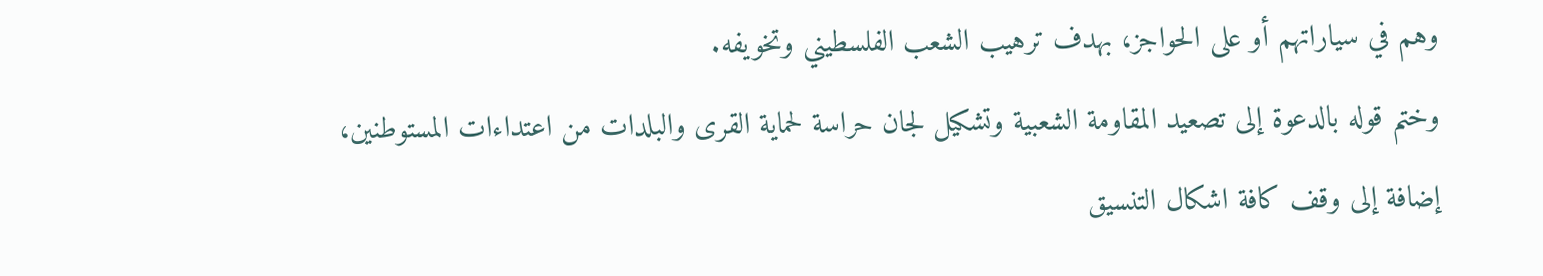وهم في سياراتهم أو على الحواجز، بهدف ترهيب الشعب الفلسطيني وتخويفه.
وختم قوله بالدعوة إلى تصعيد المقاومة الشعبية وتشكيل لجان حراسة لحماية القرى والبلدات من اعتداءات المستوطنين، إضافة إلى وقف كافة اشكال التنسيق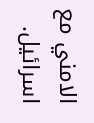الامني مع اسرائيل.